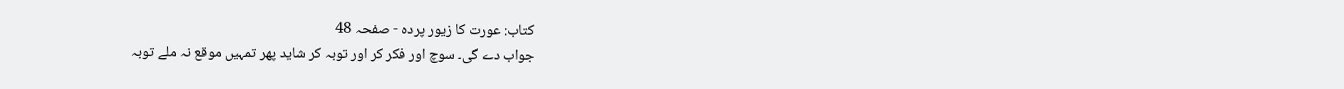کتاب: عورت کا زیور پردہ - صفحہ 48
جواب دے گی۔ سوچ اور فکر کر اور توبہ کر شاید پھر تمہیں موقع نہ ملے توبہ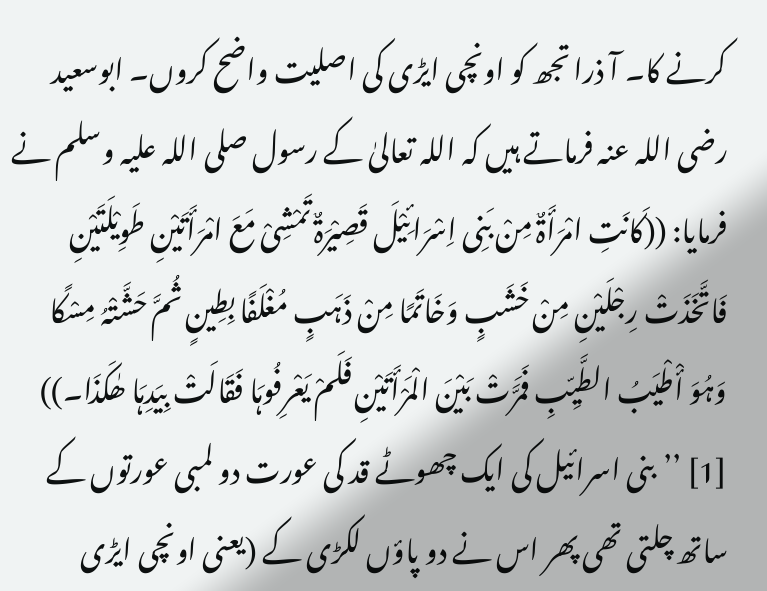کرنے کا۔ آ ذرا تجھ کو اونچی ایڑی کی اصلیت واضح کروں۔ ابوسعید رضی اللہ عنہ فرماتے ہیں کہ اللہ تعالیٰ کے رسول صلی اللہ علیہ وسلم نے فرمایا: ((کَانَتِ امْرَأَۃٌ مِنْ بَنِی اِسْرَائِیْلَ قَصِیْرَۃٌ تَمْشِیْ مَعَ امْرَأَتَیْنِ طَوِیْلَتَیْنِ فَاتَّخَذَتْ رِجْلَیْنِ مِنْ خَشَبٍ وَخَاتَمًا مِنْ ذَہَبٍ مُغْلَفًا بِطِینٍ ثُمَّ حَشَّتْہُ مِسْکًا وَہُوَ أْطْیَبُ الطَّیِّبِ فَمَرَّتْ بَیْنَ الْمَرْأَتَیْنِ فَلَمْ یَعْرِفُوہَا فَقَالَتْ بِیَدِہَا ھٰکَذَا۔)) [1] ’’بنی اسرائیل کی ایک چھوٹے قد کی عورت دو لمبی عورتوں کے ساتھ چلتی تھی پھر اس نے دو پاؤں لکڑی کے (یعنی اونچی ایڑی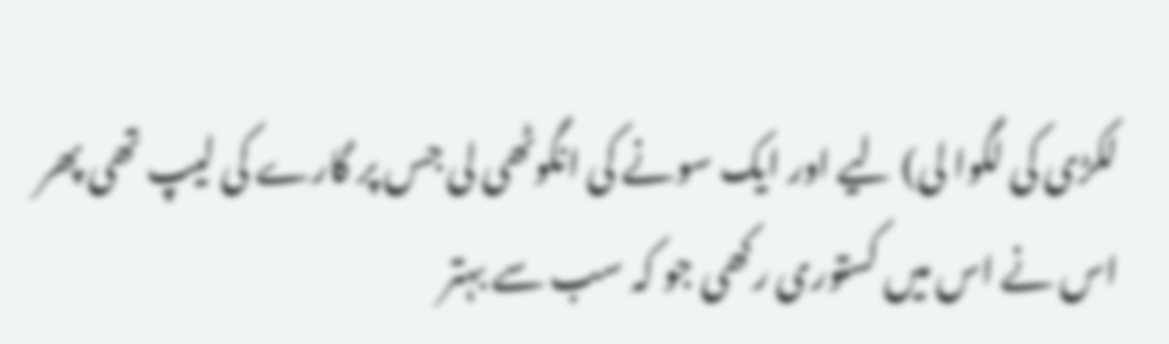لکڑی کی لگوا لی) لیے اور ایک سونے کی انگوٹھی لی جس پر گارے کی لیپ تھی پھر اس نے اس میں کستوری رکھی جو کہ سب سے بہتر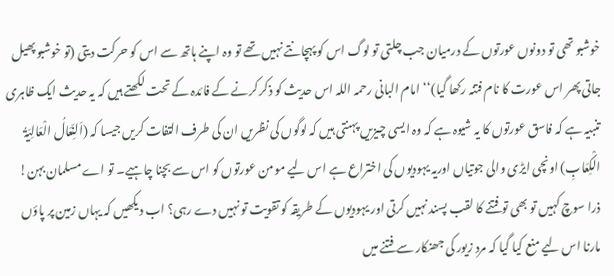خوشبو تھی تو دونوں عورتوں کے درمیان جب چلتی تو لوگ اس کو پہچانتے نہیں تھے تو وہ اپنے ہاتھ سے اس کو حرکت دیتی (تو خوشبو پھیل جاتی پھر اس عورت کا نام فتنہ رکھا گیا)‘‘ امام البانی رحمہ اللہ اس حدیث کو ذکر کرنے کے فائدہ کے تحت لکھتے ہیں کہ یہ حدیث ایک ظاہری تنبیہ ہے کہ فاسق عورتوں کا یہ شیوہ ہے کہ وہ ایسی چیزیں پہنتی ہیں کہ لوگوں کی نظریں ان کی طرف التفات کریں جیسا کہ (اَلنِّعَالُ الْعَالِیَۃُ الْکِعَابِ) اونچی ایڑی والی جوتیاں اوریہ یہودیوں کی اختراع ہے اس لیے مومن عورتوں کو اس سے بچنا چاہیے۔ تو اے مسلمان بہن! ذرا سوچ کہیں تو بھی تو فتنے کا لقب پسند نہیں کرتی اور یہودیوں کے طریقہ کو تقویت تو نہیں دے رہی؟ اب دیکھیں کہ یہاں زمین پر پاؤں مارنا اس لیے منع کیا گیا کہ مرد زیور کی جھنکار سے فتنے میں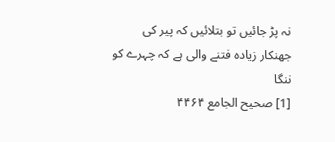نہ پڑ جائیں تو بتلائیں کہ پیر کی جھنکار زیادہ فتنے والی ہے کہ چہرے کو ننگا
[1] صحیح الجامع ۴۴۶۴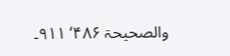والصحیحۃ ۴۸۶‘ ۹۱۱۔